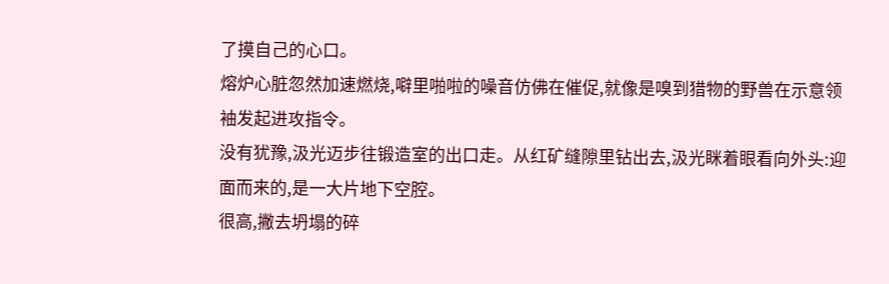了摸自己的心口。
熔炉心脏忽然加速燃烧,噼里啪啦的噪音仿佛在催促,就像是嗅到猎物的野兽在示意领袖发起进攻指令。
没有犹豫,汲光迈步往锻造室的出口走。从红矿缝隙里钻出去,汲光眯着眼看向外头:迎面而来的,是一大片地下空腔。
很高,撇去坍塌的碎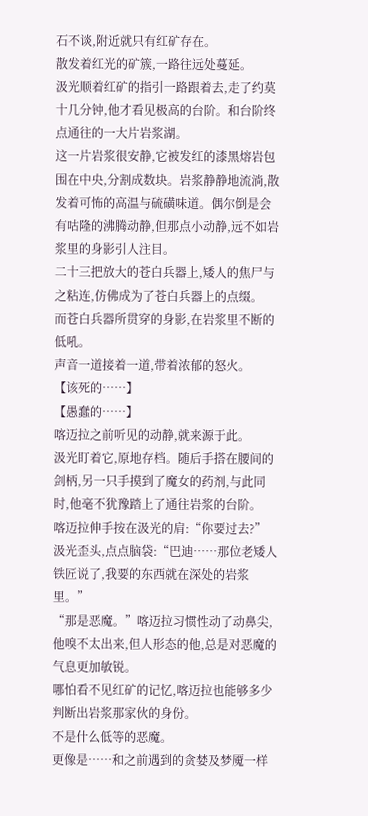石不谈,附近就只有红矿存在。
散发着红光的矿簇,一路往远处蔓延。
汲光顺着红矿的指引一路跟着去,走了约莫十几分钟,他才看见极高的台阶。和台阶终点通往的一大片岩浆湖。
这一片岩浆很安静,它被发红的漆黑熔岩包围在中央,分割成数块。岩浆静静地流淌,散发着可怖的高温与硫磺味道。偶尔倒是会有咕隆的沸腾动静,但那点小动静,远不如岩浆里的身影引人注目。
二十三把放大的苍白兵器上,矮人的焦尸与之粘连,仿佛成为了苍白兵器上的点缀。
而苍白兵器所贯穿的身影,在岩浆里不断的低吼。
声音一道接着一道,带着浓郁的怒火。
【该死的……】
【愚蠢的……】
喀迈拉之前听见的动静,就来源于此。
汲光盯着它,原地存档。随后手搭在腰间的剑柄,另一只手摸到了魔女的药剂,与此同时,他毫不犹豫踏上了通往岩浆的台阶。
喀迈拉伸手按在汲光的肩:“你要过去?”
汲光歪头,点点脑袋:“巴迪……那位老矮人铁匠说了,我要的东西就在深处的岩浆里。”
“那是恶魔。”喀迈拉习惯性动了动鼻尖,他嗅不太出来,但人形态的他,总是对恶魔的气息更加敏锐。
哪怕看不见红矿的记忆,喀迈拉也能够多少判断出岩浆那家伙的身份。
不是什么低等的恶魔。
更像是……和之前遇到的贪婪及梦魇一样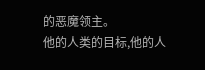的恶魔领主。
他的人类的目标,他的人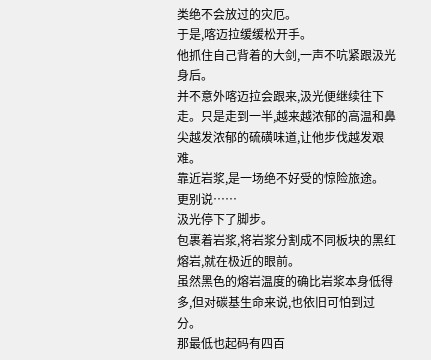类绝不会放过的灾厄。
于是,喀迈拉缓缓松开手。
他抓住自己背着的大剑,一声不吭紧跟汲光身后。
并不意外喀迈拉会跟来,汲光便继续往下走。只是走到一半,越来越浓郁的高温和鼻尖越发浓郁的硫磺味道,让他步伐越发艰难。
靠近岩浆,是一场绝不好受的惊险旅途。
更别说……
汲光停下了脚步。
包裹着岩浆,将岩浆分割成不同板块的黑红熔岩,就在极近的眼前。
虽然黑色的熔岩温度的确比岩浆本身低得多,但对碳基生命来说,也依旧可怕到过分。
那最低也起码有四百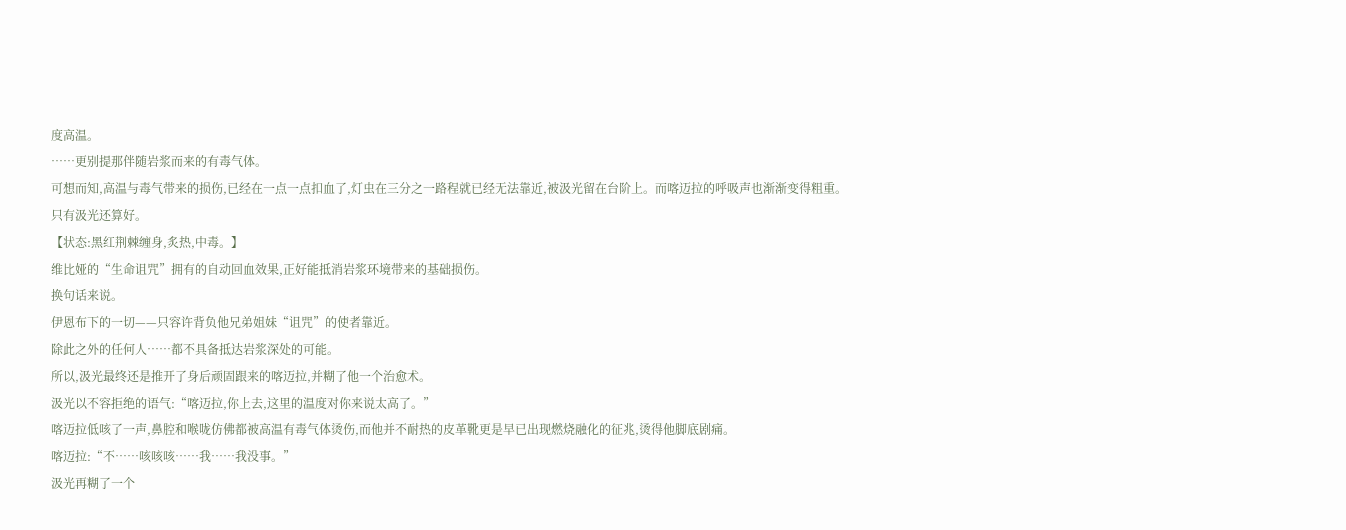度高温。
……更别提那伴随岩浆而来的有毒气体。
可想而知,高温与毒气带来的损伤,已经在一点一点扣血了,灯虫在三分之一路程就已经无法靠近,被汲光留在台阶上。而喀迈拉的呼吸声也渐渐变得粗重。
只有汲光还算好。
【状态:黑红荆棘缠身,炙热,中毒。】
维比娅的“生命诅咒”拥有的自动回血效果,正好能抵消岩浆环境带来的基础损伤。
换句话来说。
伊恩布下的一切——只容许背负他兄弟姐妹“诅咒”的使者靠近。
除此之外的任何人……都不具备抵达岩浆深处的可能。
所以,汲光最终还是推开了身后顽固跟来的喀迈拉,并糊了他一个治愈术。
汲光以不容拒绝的语气:“喀迈拉,你上去,这里的温度对你来说太高了。”
喀迈拉低咳了一声,鼻腔和喉咙仿佛都被高温有毒气体烫伤,而他并不耐热的皮革靴更是早已出现燃烧融化的征兆,烫得他脚底剧痛。
喀迈拉:“不……咳咳咳……我……我没事。”
汲光再糊了一个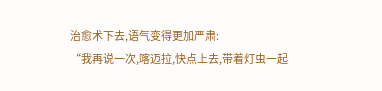治愈术下去,语气变得更加严肃:
“我再说一次,喀迈拉,快点上去,带着灯虫一起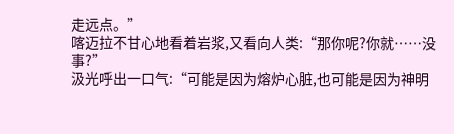走远点。”
喀迈拉不甘心地看着岩浆,又看向人类:“那你呢?你就……没事?”
汲光呼出一口气:“可能是因为熔炉心脏,也可能是因为神明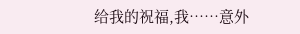给我的祝福,我……意外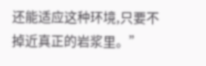还能适应这种环境,只要不掉近真正的岩浆里。”